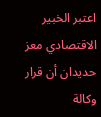اعتبر الخبير الاقتصادي معز حديدان أن قرار وكالة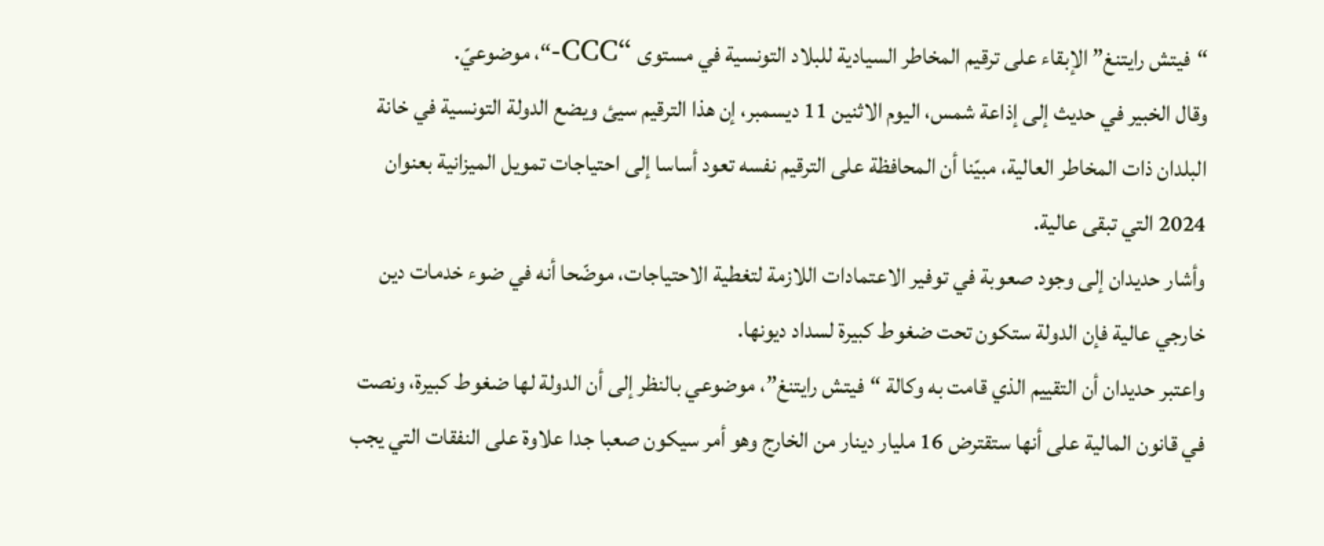“فيتش رايتنغ” الإبقاء على ترقيم المخاطر السيادية للبلاد التونسية في مستوى “CCC-“، موضوعيّ.
وقال الخبير في حديث إلى إذاعة شمس، اليوم الاثنين 11 ديسمبر، إن هذا الترقيم سيئ ويضع الدولة التونسية في خانة البلدان ذات المخاطر العالية، مبيّنا أن المحافظة على الترقيم نفسه تعود أساسا إلى احتياجات تمويل الميزانية بعنوان 2024 التي تبقى عالية.
وأشار حديدان إلى وجود صعوبة في توفير الاعتمادات اللازمة لتغطية الاحتياجات، موضّحا أنه في ضوء خدمات دين خارجي عالية فإن الدولة ستكون تحت ضغوط كبيرة لسداد ديونها.
واعتبر حديدان أن التقييم الذي قامت به وكالة “فيتش رايتنغ”، موضوعي بالنظر إلى أن الدولة لها ضغوط كبيرة، ونصت في قانون المالية على أنها ستقترض 16 مليار دينار من الخارج وهو أمر سيكون صعبا جدا علاوة على النفقات التي يجب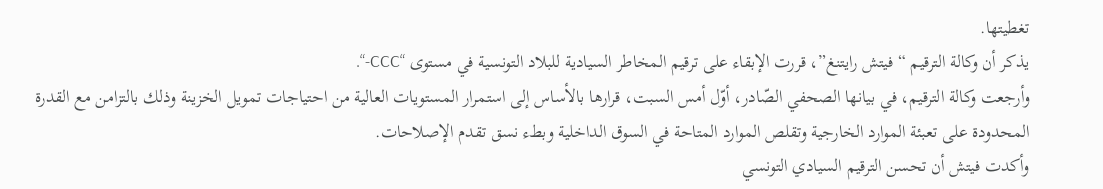تغطيتها.
يذكر أن وكالة الترقيم “فيتش رايتنغ”، قررت الإبقاء على ترقيم المخاطر السيادية للبلاد التونسية في مستوى “CCC-“.
وأرجعت وكالة الترقيم، في بيانها الصحفي الصّادر، أوّل أمس السبت، قرارها بالأساس إلى استمرار المستويات العالية من احتياجات تمويل الخزينة وذلك بالتزامن مع القدرة المحدودة على تعبئة الموارد الخارجية وتقلص الموارد المتاحة في السوق الداخلية وبطء نسق تقدم الإصلاحات.
وأكدت فيتش أن تحسن الترقيم السيادي التونسي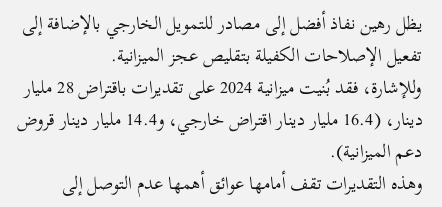يظل رهين نفاذ أفضل إلى مصادر للتمويل الخارجي بالإضافة إلى تفعيل الإصلاحات الكفيلة بتقليص عجز الميزانية.
وللإشارة، فقد بُنيت ميزانية 2024 على تقديرات باقتراض 28 مليار دينار، (16.4 مليار دينار اقتراض خارجي، و14.4 مليار دينار قروض دعم الميزانية).
وهذه التقديرات تقف أمامها عوائق أهمها عدم التوصل إلى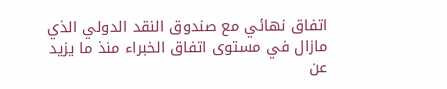اتفاق نهائي مع صندوق النقد الدولي الذي مازال في مستوى اتفاق الخبراء منذ ما يزيد عن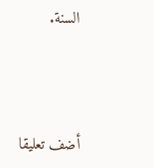السنة.



أضف تعليقا